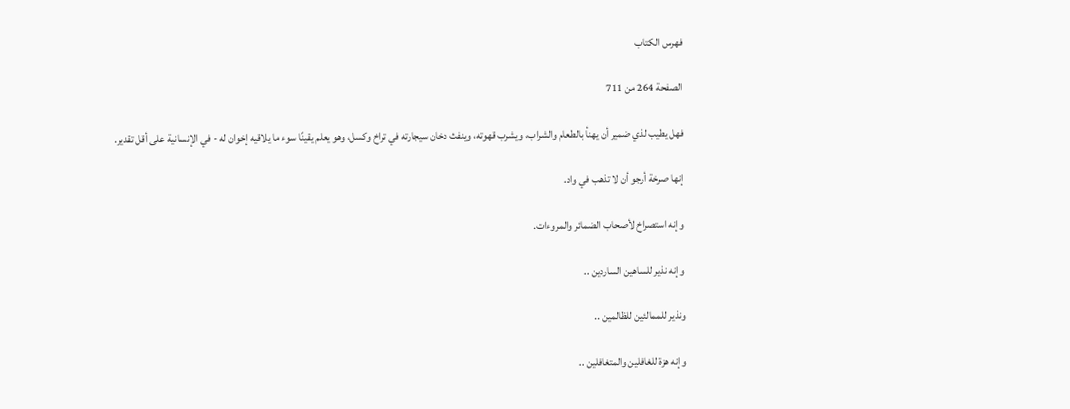فهرس الكتاب

الصفحة 264 من 711

فهل يطيب لذي ضمير أن يهنأ بالطعام والشراب، ويشرب قهوته، وينفث دخان سيجارته في تراخ وكسل، وهو يعلم يقينًا سوء ما يلاقيه إخوان له - في الإنسانية على أقل تقدير.

إنها صرخة أرجو أن لا تذهب في واد.

وإنه استصراخ لأصحاب الضمائر والمروءات.

وإنه نذير للساهين الساردين ..

ونذير للممالئين للظالمين ..

وإنه هزة للغافلين والمتغافلين ..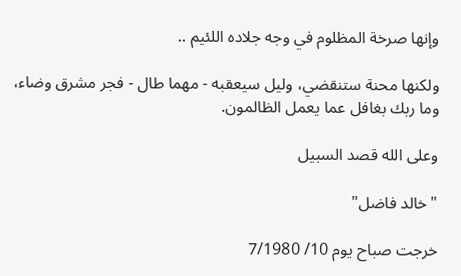وإنها صرخة المظلوم في وجه جلاده اللئيم ..

ولكنها محنة ستنقضي، وليل سيعقبه - مهما طال - فجر مشرق وضاء، وما ربك بغافل عما يعمل الظالمون.

وعلى الله قصد السبيل

"خالد فاضل"

خرجت صباح يوم 10/ 7/1980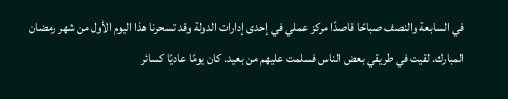في السابعة والنصف صباحًا قاصدًا مركز عملي في إحدى إدارات الدولة وقد تسحرنا هذا اليوم الأول من شهر رمضان المبارك. لقيت في طريقي بعض الناس فسلمت عليهم من بعيد. كان يومًا عاديًا كسائر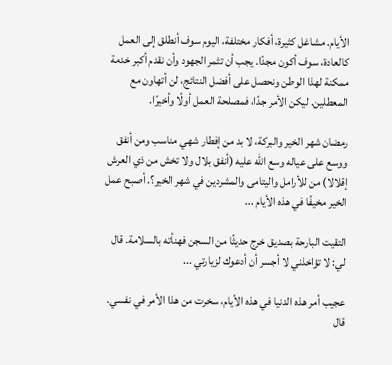الأيام. مشاغل كثيرة، أفكار مختلفة، اليوم سوف أنطلق إلى العمل كالعادة، سوف أكون مجدًا. يجب أن تثمر الجهود وأن نقدم أكبر خدمة ممكنة لهذا الوطن ونحصل على أفضل النتائج، لن أتهاون مع المعطلين. ليكن الأمر جدًا، فمصلحة العمل أولًا وأخيرًا.

رمضان شهر الخير والبركة، لا بد من إفطار شهي مناسب ومن أنفق ووسع على عياله وسع الله عليه (أنفق بلال ولا تخش من ذي العرش إقلالا) من للأرامل واليتامى والمشردين في شهر الخير؟. أصبح عمل الخير مخيفًا في هذه الأيام ...

التقيت البارحة بصديق خرج حديثًا من السجن فهنأته بالسلامة. قال لي: لا تؤاخذني لا أجسر أن أدعوك لزيارتي ...

عجيب أمر هذه الدنيا في هذه الأيام، سخرت من هذا الأمر في نفسي. قال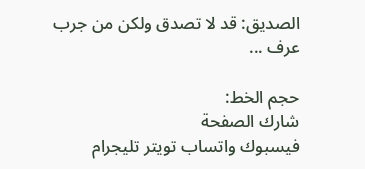الصديق: قد لا تصدق ولكن من جرب عرف ...

حجم الخط:
شارك الصفحة
فيسبوك واتساب تويتر تليجرام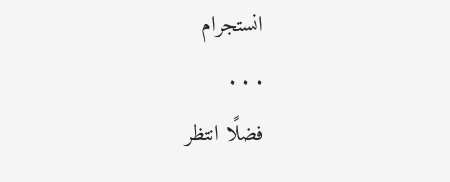انستجرام
. . .
فضلًا انتظر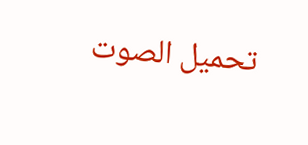تحميل الصوت